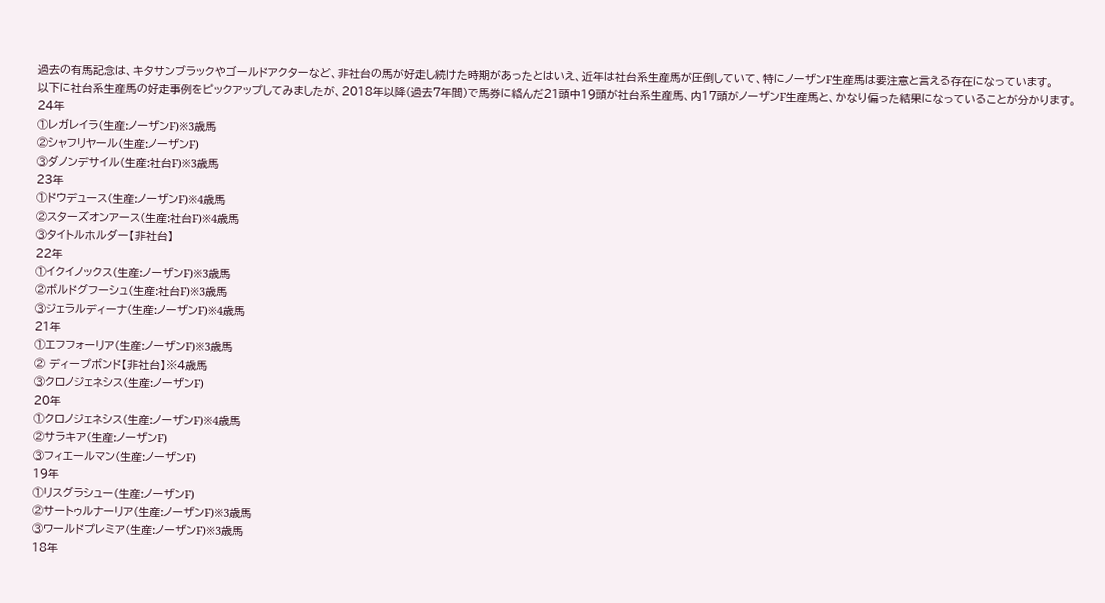過去の有馬記念は、キタサンブラックやゴールドアクターなど、非社台の馬が好走し続けた時期があったとはいえ、近年は社台系生産馬が圧倒していて、特にノーザンF生産馬は要注意と言える存在になっています。
以下に社台系生産馬の好走事例をピックアップしてみましたが、2018年以降(過去7年間)で馬券に絡んだ21頭中19頭が社台系生産馬、内17頭がノーザンF生産馬と、かなり偏った結果になっていることが分かります。
24年
①レガレイラ(生産:ノーザンF)※3歳馬
②シャフリヤール(生産:ノーザンF)
③ダノンデサイル(生産:社台F)※3歳馬
23年
①ドウデュース(生産:ノーザンF)※4歳馬
②スターズオンアース(生産:社台F)※4歳馬
③タイトルホルダー【非社台】
22年
①イクイノックス(生産:ノーザンF)※3歳馬
②ボルドグフーシュ(生産:社台F)※3歳馬
③ジェラルディーナ(生産:ノーザンF)※4歳馬
21年
①エフフォーリア(生産:ノーザンF)※3歳馬
② ディープボンド【非社台】※4歳馬
③クロノジェネシス(生産:ノーザンF)
20年
①クロノジェネシス(生産:ノーザンF)※4歳馬
②サラキア(生産:ノーザンF)
③フィエールマン(生産:ノーザンF)
19年
①リスグラシュー(生産:ノーザンF)
②サートゥルナーリア(生産:ノーザンF)※3歳馬
③ワールドプレミア(生産:ノーザンF)※3歳馬
18年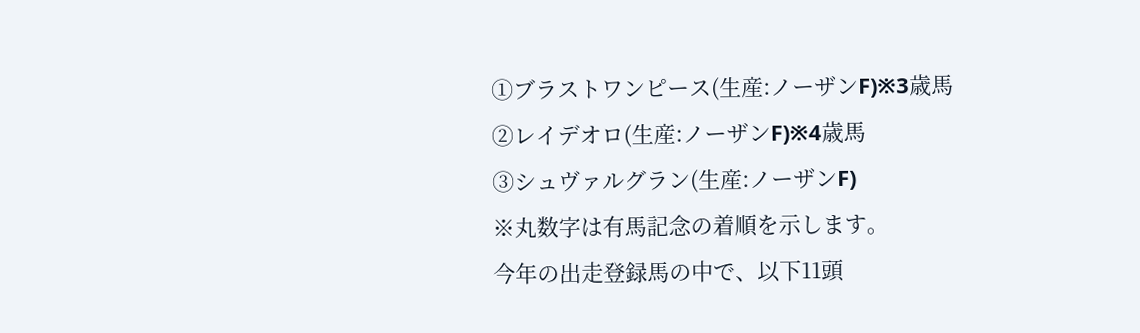①ブラストワンピース(生産:ノーザンF)※3歳馬
②レイデオロ(生産:ノーザンF)※4歳馬
③シュヴァルグラン(生産:ノーザンF)
※丸数字は有馬記念の着順を示します。
今年の出走登録馬の中で、以下11頭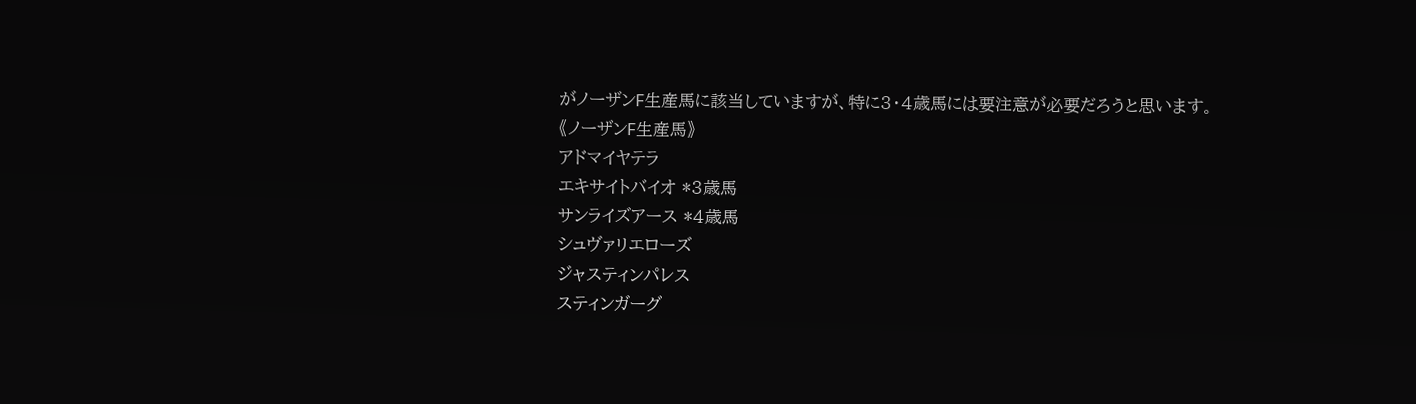がノーザンF生産馬に該当していますが、特に3・4歳馬には要注意が必要だろうと思います。
《ノーザンF生産馬》
アドマイヤテラ
エキサイトバイオ *3歳馬
サンライズアース *4歳馬
シュヴァリエローズ
ジャスティンパレス
スティンガーグ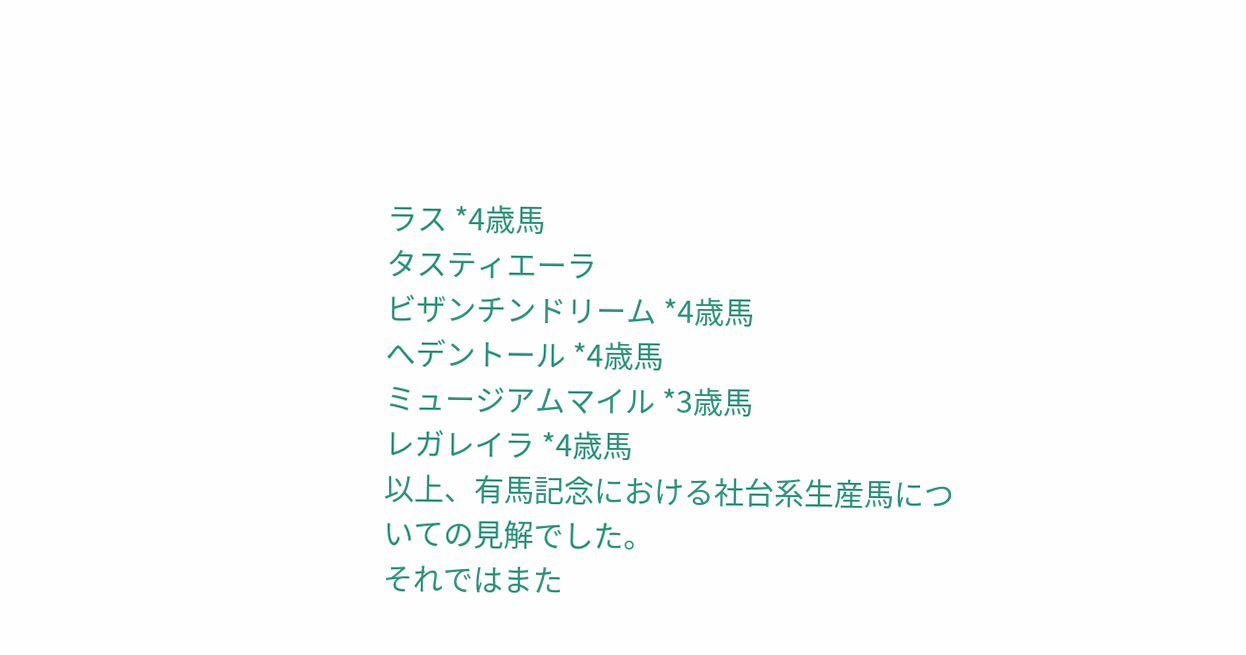ラス *4歳馬
タスティエーラ
ビザンチンドリーム *4歳馬
へデントール *4歳馬
ミュージアムマイル *3歳馬
レガレイラ *4歳馬
以上、有馬記念における社台系生産馬についての見解でした。
それではまた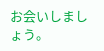お会いしましょう。